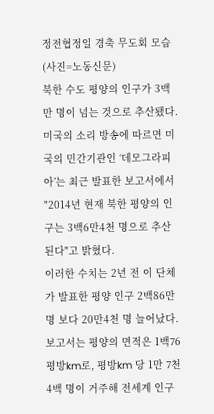정전협정일 경축 무도회 모습(사진=노동신문)
북한 수도 평양의 인구가 3백만 명이 넘는 것으로 추산됐다.
미국의 소리 방송에 따르면 미국의 민간기관인 ‘데모그라피아’는 최근 발표한 보고서에서 "2014년 현재 북한 평양의 인구는 3백6만4천 명으로 추산된다"고 밝혔다.
이러한 수치는 2년 전 이 단체가 발표한 평양 인구 2백86만 명 보다 20만4천 명 늘어났다.
보고서는 평양의 면적은 1백76 평방km로, 평방km 당 1만 7천4백 명이 거주해 전세계 인구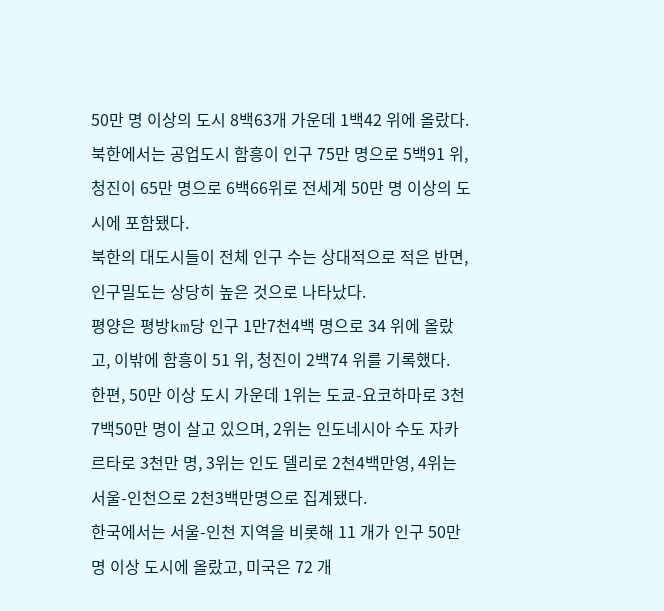50만 명 이상의 도시 8백63개 가운데 1백42 위에 올랐다.
북한에서는 공업도시 함흥이 인구 75만 명으로 5백91 위, 청진이 65만 명으로 6백66위로 전세계 50만 명 이상의 도시에 포함됐다.
북한의 대도시들이 전체 인구 수는 상대적으로 적은 반면, 인구밀도는 상당히 높은 것으로 나타났다.
평양은 평방km당 인구 1만7천4백 명으로 34 위에 올랐고, 이밖에 함흥이 51 위, 청진이 2백74 위를 기록했다.
한편, 50만 이상 도시 가운데 1위는 도쿄-요코하마로 3천7백50만 명이 살고 있으며, 2위는 인도네시아 수도 자카르타로 3천만 명, 3위는 인도 델리로 2천4백만영, 4위는 서울-인천으로 2천3백만명으로 집계됐다.
한국에서는 서울-인천 지역을 비롯해 11 개가 인구 50만 명 이상 도시에 올랐고, 미국은 72 개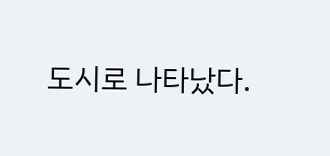도시로 나타났다.